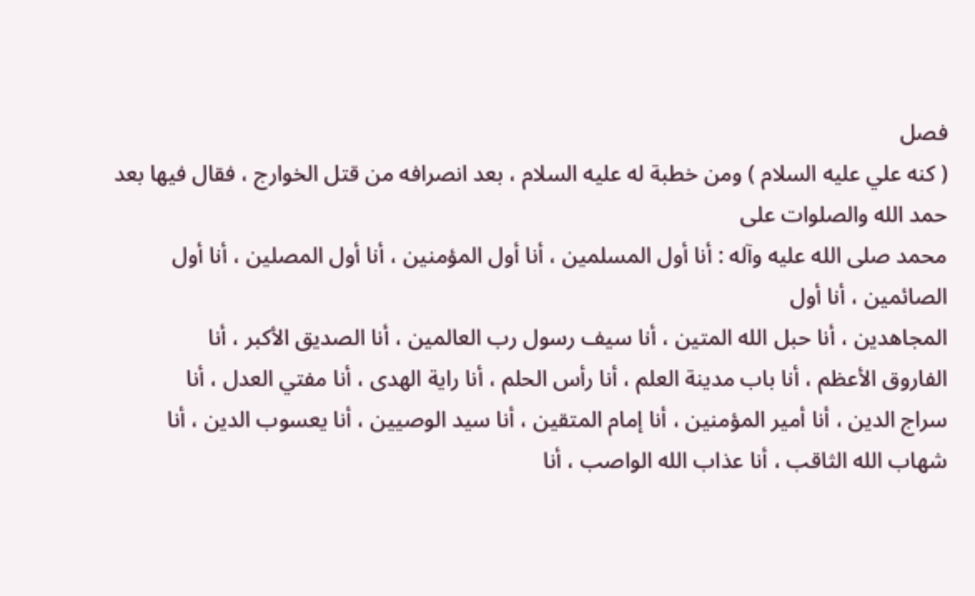فصل
( كنه علي عليه السلام ) ومن خطبة له عليه السلام ، بعد انصرافه من قتل الخوارج ، فقال فيها بعد حمد الله والصلوات على
محمد صلى الله عليه وآله : أنا أول المسلمين ، أنا أول المؤمنين ، أنا أول المصلين ، أنا أول الصائمين ، أنا أول
المجاهدين ، أنا حبل الله المتين ، أنا سيف رسول رب العالمين ، أنا الصديق الأكبر ، أنا
الفاروق الأعظم ، أنا باب مدينة العلم ، أنا رأس الحلم ، أنا راية الهدى ، أنا مفتي العدل ، أنا
سراج الدين ، أنا أمير المؤمنين ، أنا إمام المتقين ، أنا سيد الوصيين ، أنا يعسوب الدين ، أنا
شهاب الله الثاقب ، أنا عذاب الله الواصب ، أنا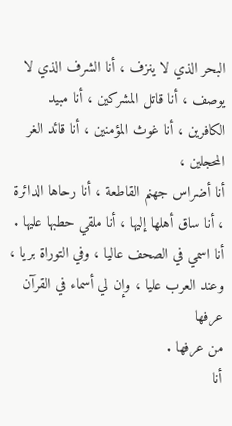البحر الذي لا ينزف ، أنا الشرف الذي لا
يوصف ، أنا قاتل المشركين ، أنا مبيد الكافرين ، أنا غوث المؤمنين ، أنا قائد الغر المحجلين ،
أنا أضراس جهنم القاطعة ، أنا رحاها الدائرة ، أنا ساق أهلها إليها ، أنا ملقي حطبها عليها .
أنا اسمي في الصحف عاليا ، وفي التوراة بريا ، وعند العرب عليا ، وإن لي أسماء في القرآن عرفها
من عرفها .
أنا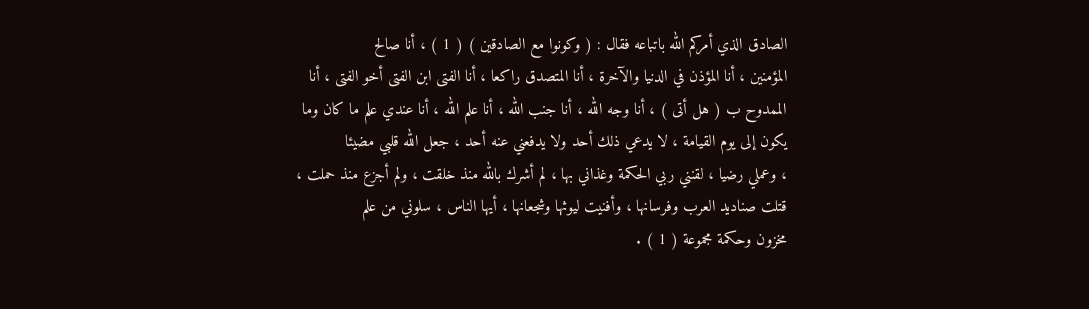الصادق الذي أمركم الله باتباعه فقال : ( وكونوا مع الصادقين ) ( 1 ) ، أنا صالح
المؤمنين ، أنا المؤذن في الدنيا والآخرة ، أنا المتصدق راكعا ، أنا الفتى ابن الفتى أخو الفتى ، أنا
الممدوح ب ( هل أتى ) ، أنا وجه الله ، أنا جنب الله ، أنا علم الله ، أنا عندي علم ما كان وما
يكون إلى يوم القيامة ، لا يدعي ذلك أحد ولا يدفعني عنه أحد ، جعل الله قلبي مضيئا
، وعملي رضيا ، لقنني ربي الحكمة وغذاني بها ، لم أشرك بالله منذ خلقت ، ولم أجزع منذ حملت ،
قتلت صناديد العرب وفرسانها ، وأفنيت ليوثها وشجعانها ، أيها الناس ، سلوني من علم
مخزون وحكمة مجموعة ( 1 ) .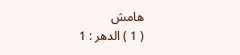هامش
( 1 ) الدهر : 1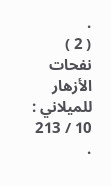.
( 2 ) نفحات الأزهار للميلاني : 10 / 213 .